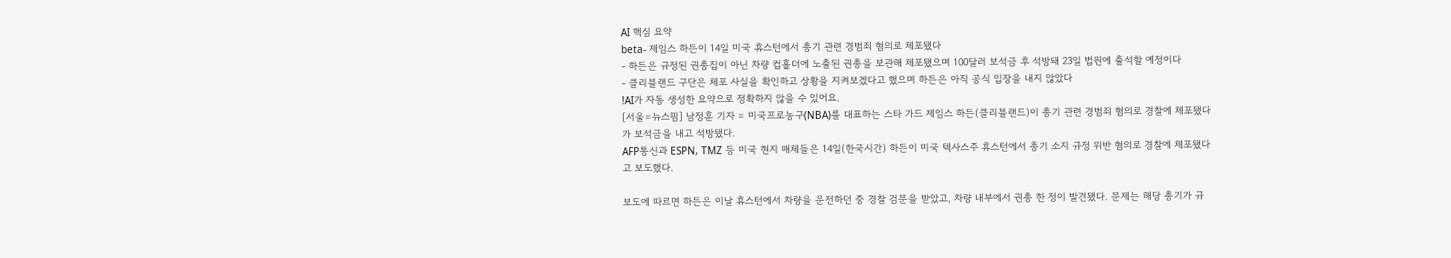AI 핵심 요약
beta- 제임스 하든이 14일 미국 휴스턴에서 총기 관련 경범죄 혐의로 체포됐다
- 하든은 규정된 권총집이 아닌 차량 컵홀더에 노출된 권총을 보관해 체포됐으며 100달러 보석금 후 석방돼 23일 법원에 출석할 예정이다
- 클리블랜드 구단은 체포 사실을 확인하고 상황을 지켜보겠다고 했으며 하든은 아직 공식 입장을 내지 않았다
!AI가 자동 생성한 요약으로 정확하지 않을 수 있어요.
[서울=뉴스핌] 남정훈 기자 = 미국프로농구(NBA)를 대표하는 스타 가드 제임스 하든(클리블랜드)이 총기 관련 경범죄 혐의로 경찰에 체포됐다가 보석금을 내고 석방됐다.
AFP통신과 ESPN, TMZ 등 미국 현지 매체들은 14일(한국시간) 하든이 미국 텍사스주 휴스턴에서 총기 소지 규정 위반 혐의로 경찰에 체포됐다고 보도했다.

보도에 따르면 하든은 이날 휴스턴에서 차량을 운전하던 중 경찰 검문을 받았고, 차량 내부에서 권총 한 정이 발견됐다. 문제는 해당 총기가 규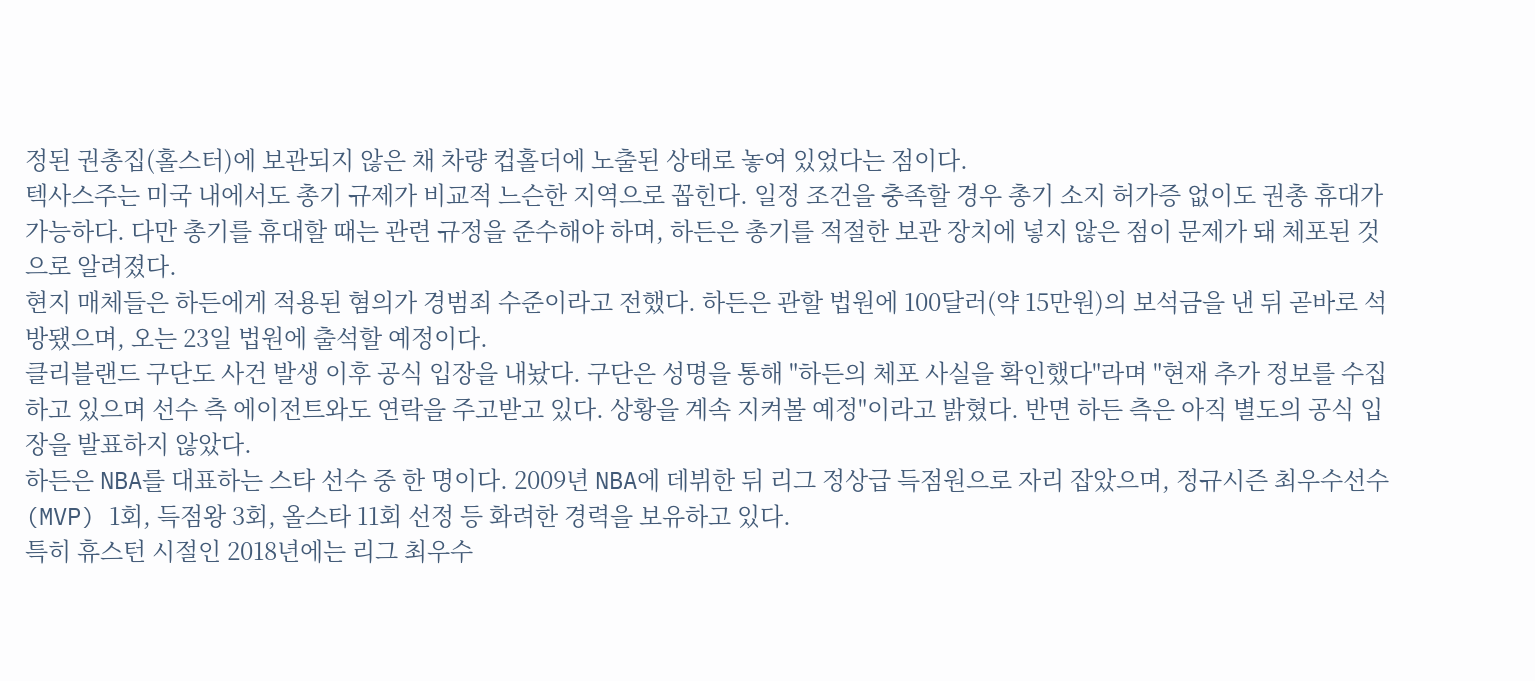정된 권총집(홀스터)에 보관되지 않은 채 차량 컵홀더에 노출된 상태로 놓여 있었다는 점이다.
텍사스주는 미국 내에서도 총기 규제가 비교적 느슨한 지역으로 꼽힌다. 일정 조건을 충족할 경우 총기 소지 허가증 없이도 권총 휴대가 가능하다. 다만 총기를 휴대할 때는 관련 규정을 준수해야 하며, 하든은 총기를 적절한 보관 장치에 넣지 않은 점이 문제가 돼 체포된 것으로 알려졌다.
현지 매체들은 하든에게 적용된 혐의가 경범죄 수준이라고 전했다. 하든은 관할 법원에 100달러(약 15만원)의 보석금을 낸 뒤 곧바로 석방됐으며, 오는 23일 법원에 출석할 예정이다.
클리블랜드 구단도 사건 발생 이후 공식 입장을 내놨다. 구단은 성명을 통해 "하든의 체포 사실을 확인했다"라며 "현재 추가 정보를 수집하고 있으며 선수 측 에이전트와도 연락을 주고받고 있다. 상황을 계속 지켜볼 예정"이라고 밝혔다. 반면 하든 측은 아직 별도의 공식 입장을 발표하지 않았다.
하든은 NBA를 대표하는 스타 선수 중 한 명이다. 2009년 NBA에 데뷔한 뒤 리그 정상급 득점원으로 자리 잡았으며, 정규시즌 최우수선수(MVP) 1회, 득점왕 3회, 올스타 11회 선정 등 화려한 경력을 보유하고 있다.
특히 휴스턴 시절인 2018년에는 리그 최우수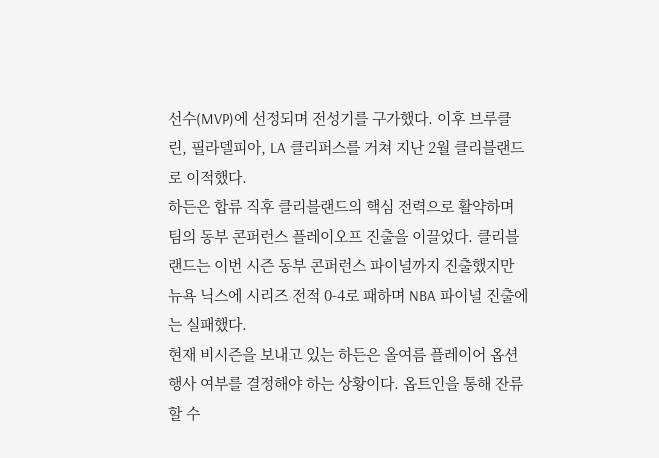선수(MVP)에 선정되며 전성기를 구가했다. 이후 브루클린, 필라델피아, LA 클리퍼스를 거쳐 지난 2월 클리블랜드로 이적했다.
하든은 합류 직후 클리블랜드의 핵심 전력으로 활약하며 팀의 동부 콘퍼런스 플레이오프 진출을 이끌었다. 클리블랜드는 이번 시즌 동부 콘퍼런스 파이널까지 진출했지만 뉴욕 닉스에 시리즈 전적 0-4로 패하며 NBA 파이널 진출에는 실패했다.
현재 비시즌을 보내고 있는 하든은 올여름 플레이어 옵션 행사 여부를 결정해야 하는 상황이다. 옵트인을 통해 잔류할 수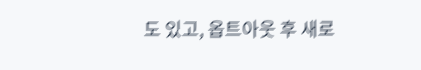도 있고, 옵트아웃 후 새로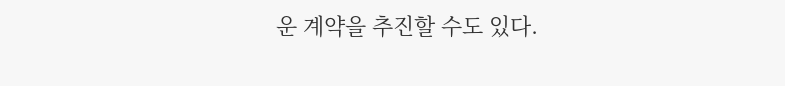운 계약을 추진할 수도 있다.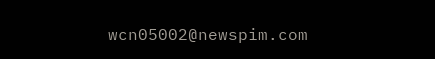wcn05002@newspim.com